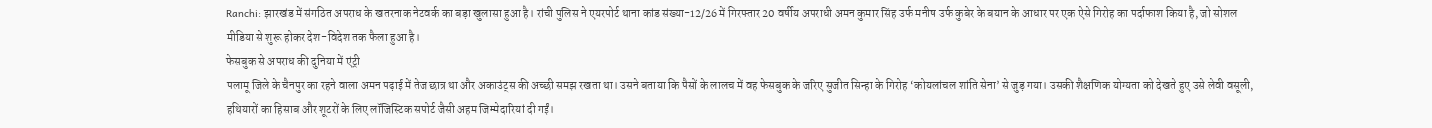Ranchi: झारखंड में संगठित अपराध के खतरनाक नेटवर्क का बड़ा खुलासा हुआ है। रांची पुलिस ने एयरपोर्ट थाना कांड संख्या-12/26 में गिरफ्तार 20 वर्षीय अपराधी अमन कुमार सिंह उर्फ मनीष उर्फ कुबेर के बयान के आधार पर एक ऐसे गिरोह का पर्दाफाश किया है, जो सोशल मीडिया से शुरू होकर देश-विदेश तक फैला हुआ है।
फेसबुक से अपराध की दुनिया में एंट्री
पलामू जिले के चैनपुर का रहने वाला अमन पढ़ाई में तेज छात्र था और अकाउंट्स की अच्छी समझ रखता था। उसने बताया कि पैसों के लालच में वह फेसबुक के जरिए सुजीत सिन्हा के गिरोह ‘कोयलांचल शांति सेना’ से जुड़ गया। उसकी शैक्षणिक योग्यता को देखते हुए उसे लेवी वसूली, हथियारों का हिसाब और शूटरों के लिए लॉजिस्टिक सपोर्ट जैसी अहम जिम्मेदारियां दी गईं।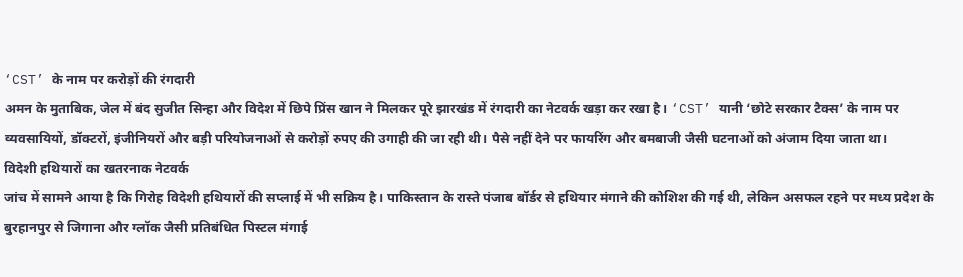‘CST’ के नाम पर करोड़ों की रंगदारी
अमन के मुताबिक, जेल में बंद सुजीत सिन्हा और विदेश में छिपे प्रिंस खान ने मिलकर पूरे झारखंड में रंगदारी का नेटवर्क खड़ा कर रखा है। ‘CST’ यानी ‘छोटे सरकार टैक्स’ के नाम पर व्यवसायियों, डॉक्टरों, इंजीनियरों और बड़ी परियोजनाओं से करोड़ों रुपए की उगाही की जा रही थी। पैसे नहीं देने पर फायरिंग और बमबाजी जैसी घटनाओं को अंजाम दिया जाता था।
विदेशी हथियारों का खतरनाक नेटवर्क
जांच में सामने आया है कि गिरोह विदेशी हथियारों की सप्लाई में भी सक्रिय है। पाकिस्तान के रास्ते पंजाब बॉर्डर से हथियार मंगाने की कोशिश की गई थी, लेकिन असफल रहने पर मध्य प्रदेश के बुरहानपुर से जिगाना और ग्लॉक जैसी प्रतिबंधित पिस्टल मंगाई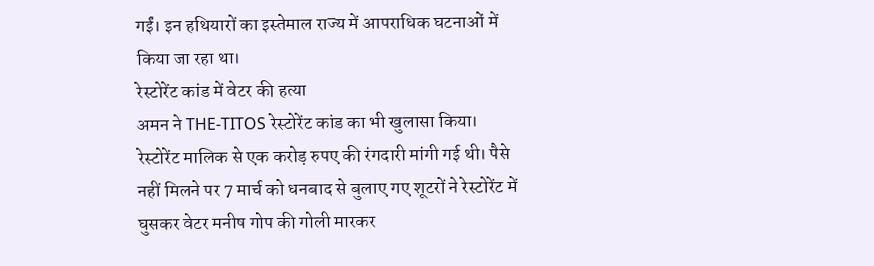गईं। इन हथियारों का इस्तेमाल राज्य में आपराधिक घटनाओं में किया जा रहा था।
रेस्टोरेंट कांड में वेटर की हत्या
अमन ने THE-TITOS रेस्टोरेंट कांड का भी खुलासा किया। रेस्टोरेंट मालिक से एक करोड़ रुपए की रंगदारी मांगी गई थी। पैसे नहीं मिलने पर 7 मार्च को धनबाद से बुलाए गए शूटरों ने रेस्टोरेंट में घुसकर वेटर मनीष गोप की गोली मारकर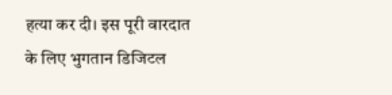हत्या कर दी। इस पूरी वारदात के लिए भुगतान डिजिटल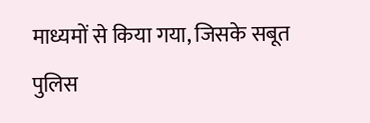माध्यमों से किया गया, जिसके सबूत पुलिस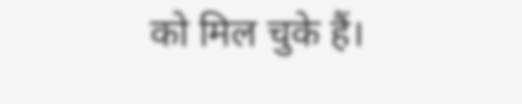को मिल चुके हैं।